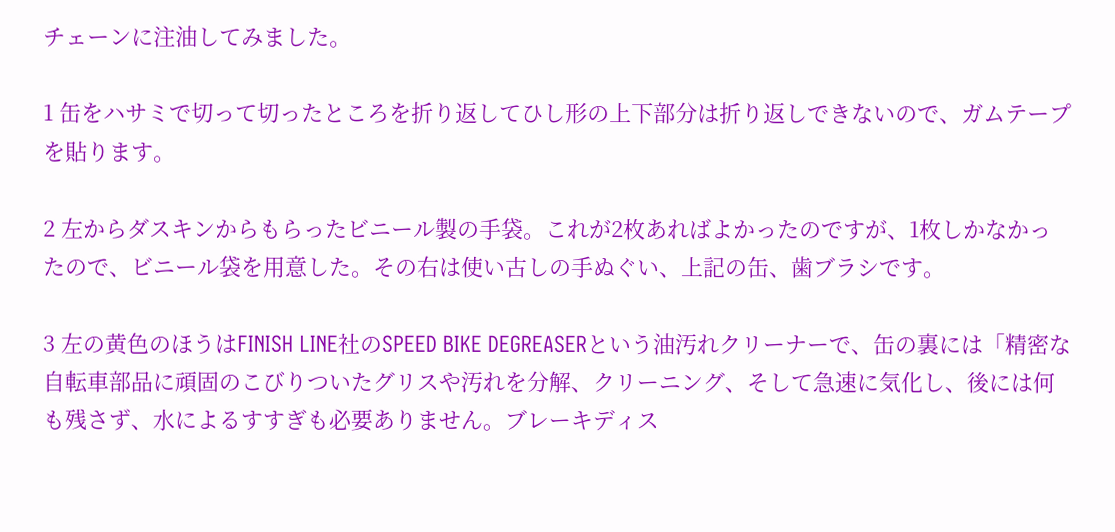チェーンに注油してみました。

1 缶をハサミで切って切ったところを折り返してひし形の上下部分は折り返しできないので、ガムテープを貼ります。

2 左からダスキンからもらったビニール製の手袋。これが2枚あればよかったのですが、1枚しかなかったので、ビニール袋を用意した。その右は使い古しの手ぬぐい、上記の缶、歯ブラシです。

3 左の黄色のほうはFINISH LINE社のSPEED BIKE DEGREASERという油汚れクリーナーで、缶の裏には「精密な自転車部品に頑固のこびりついたグリスや汚れを分解、クリーニング、そして急速に気化し、後には何も残さず、水によるすすぎも必要ありません。ブレーキディス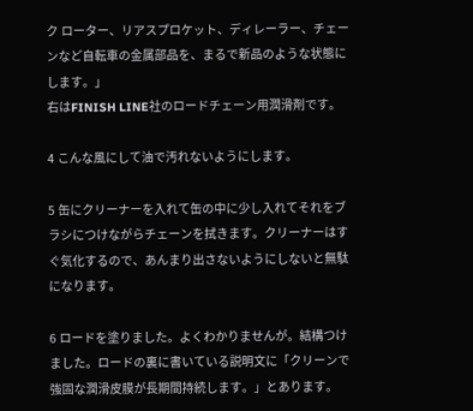ク ローター、リアスプロケット、ディレーラー、チェーンなど自転車の金属部品を、まるで新品のような状態にします。」
右はFINISH LINE社のロードチェーン用潤滑剤です。

4 こんな風にして油で汚れないようにします。

5 缶にクリーナーを入れて缶の中に少し入れてそれをブラシにつけながらチェーンを拭きます。クリーナーはすぐ気化するので、あんまり出さないようにしないと無駄になります。

6 ロードを塗りました。よくわかりませんが。結構つけました。ロードの裏に書いている説明文に「クリーンで強固な潤滑皮膜が長期間持続します。」とあります。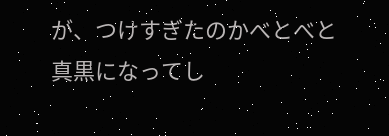が、つけすぎたのかべとべと真黒になってし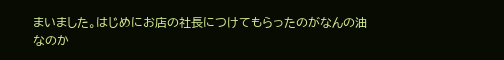まいました。はじめにお店の社長につけてもらったのがなんの油なのか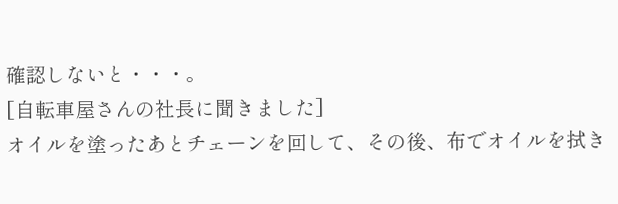確認しないと・・・。
[自転車屋さんの社長に聞きました]
オイルを塗ったあとチェーンを回して、その後、布でオイルを拭き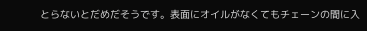とらないとだめだそうです。表面にオイルがなくてもチェーンの間に入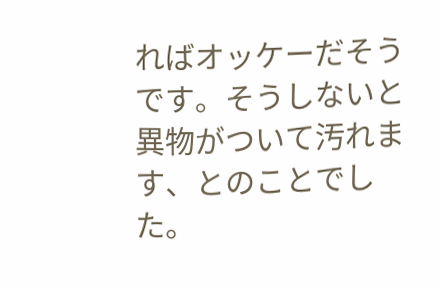ればオッケーだそうです。そうしないと異物がついて汚れます、とのことでした。